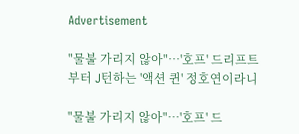Advertisement

"물불 가리지 않아"…'호프' 드리프트부터 J턴하는 '액션 퀸' 정호연이라니

"물불 가리지 않아"…'호프' 드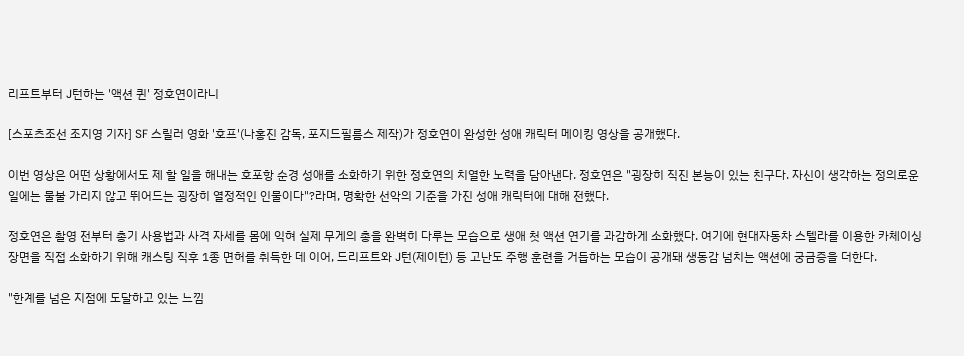리프트부터 J턴하는 '액션 퀸' 정호연이라니

[스포츠조선 조지영 기자] SF 스릴러 영화 '호프'(나홍진 감독, 포지드필름스 제작)가 정호연이 완성한 성애 캐릭터 메이킹 영상을 공개했다.

이번 영상은 어떤 상황에서도 제 할 일을 해내는 호포항 순경 성애를 소화하기 위한 정호연의 치열한 노력을 담아낸다. 정호연은 "굉장히 직진 본능이 있는 친구다. 자신이 생각하는 정의로운 일에는 물불 가리지 않고 뛰어드는 굉장히 열정적인 인물이다"?라며, 명확한 선악의 기준을 가진 성애 캐릭터에 대해 전했다.

정호연은 촬영 전부터 총기 사용법과 사격 자세를 몸에 익혀 실제 무게의 총을 완벽히 다루는 모습으로 생애 첫 액션 연기를 과감하게 소화했다. 여기에 현대자동차 스텔라를 이용한 카체이싱 장면을 직접 소화하기 위해 캐스팅 직후 1종 면허를 취득한 데 이어, 드리프트와 J턴(제이턴) 등 고난도 주행 훈련을 거듭하는 모습이 공개돼 생동감 넘치는 액션에 궁금증을 더한다.

"한계를 넘은 지점에 도달하고 있는 느낌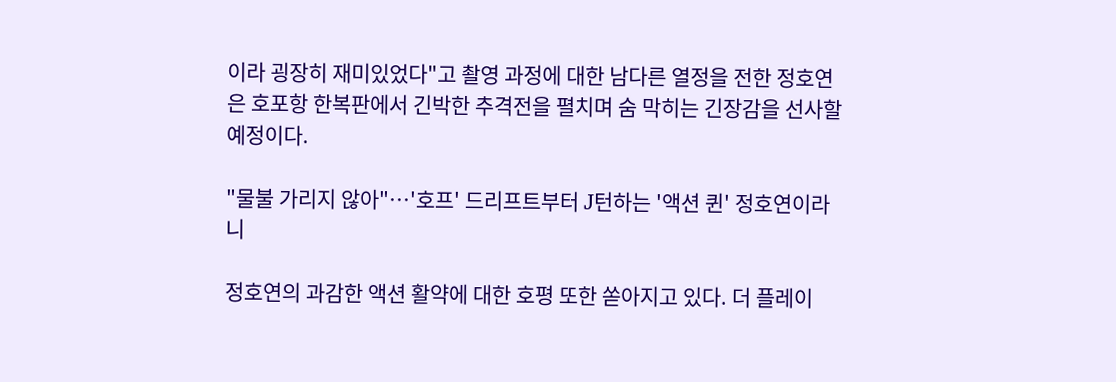이라 굉장히 재미있었다"고 촬영 과정에 대한 남다른 열정을 전한 정호연은 호포항 한복판에서 긴박한 추격전을 펼치며 숨 막히는 긴장감을 선사할 예정이다.

"물불 가리지 않아"…'호프' 드리프트부터 J턴하는 '액션 퀸' 정호연이라니

정호연의 과감한 액션 활약에 대한 호평 또한 쏟아지고 있다. 더 플레이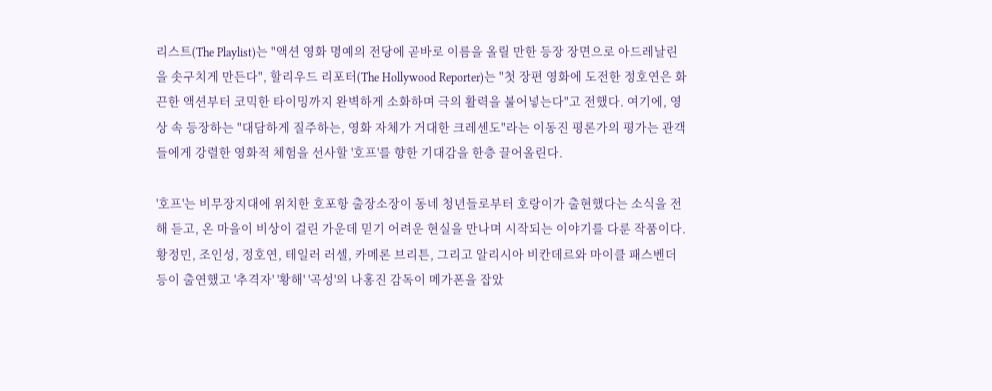리스트(The Playlist)는 "액션 영화 명예의 전당에 곧바로 이름을 올릴 만한 등장 장면으로 아드레날린을 솟구치게 만든다", 할리우드 리포터(The Hollywood Reporter)는 "첫 장편 영화에 도전한 정호연은 화끈한 액션부터 코믹한 타이밍까지 완벽하게 소화하며 극의 활력을 불어넣는다"고 전했다. 여기에, 영상 속 등장하는 "대담하게 질주하는, 영화 자체가 거대한 크레센도"라는 이동진 평론가의 평가는 관객들에게 강렬한 영화적 체험을 선사할 '호프'를 향한 기대감을 한층 끌어올린다.

'호프'는 비무장지대에 위치한 호포항 출장소장이 동네 청년들로부터 호랑이가 출현했다는 소식을 전해 듣고, 온 마을이 비상이 걸린 가운데 믿기 어려운 현실을 만나며 시작되는 이야기를 다룬 작품이다. 황정민, 조인성, 정호연, 테일러 러셀, 카메론 브리튼, 그리고 알리시아 비칸데르와 마이클 패스벤더 등이 출연했고 '추격자' '황해' '곡성'의 나홍진 감독이 메가폰을 잡았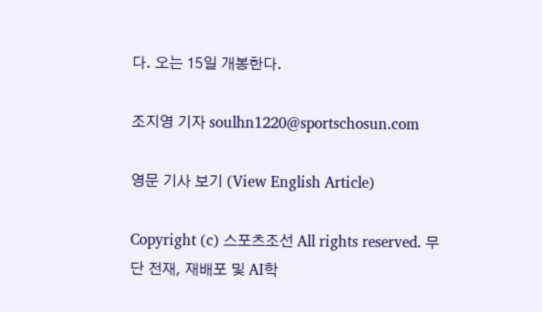다. 오는 15일 개봉한다.

조지영 기자 soulhn1220@sportschosun.com

영문 기사 보기 (View English Article)

Copyright (c) 스포츠조선 All rights reserved. 무단 전재, 재배포 및 AI학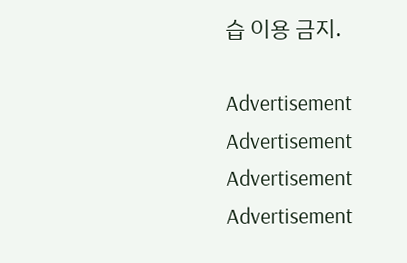습 이용 금지.

Advertisement
Advertisement
Advertisement
Advertisement